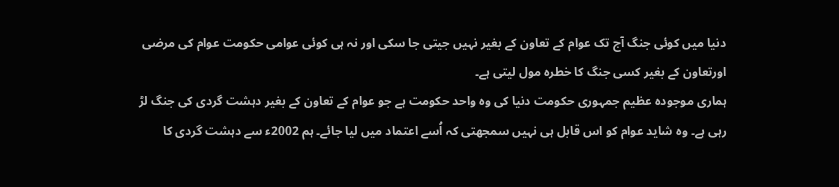دنیا میں کوئی جنگ آج تک عوام کے تعاون کے بغیر نہیں جیتی جا سکی اور نہ ہی کوئی عوامی حکومت عوام کی مرضی اورتعاون کے بغیر کسی جنگ کا خطرہ مول لیتی ہے۔
ہماری موجودہ عظیم جمہوری حکومت دنیا کی وہ واحد حکومت ہے جو عوام کے تعاون کے بغیر دہشت گردی کی جنگ لڑ رہی ہے۔ وہ شاید عوام کو اس قابل ہی نہیں سمجھتی کہ اُسے اعتماد میں لیا جائے۔ ہم 2002ء سے دہشت گردی کا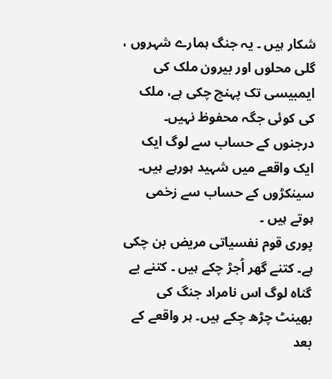شکار ہیں ۔ یہ جنگ ہمارے شہروں ، گلی محلوں اور بیرون ملک کی ایمبیسی تک پہنچ چکی ہے، ملک کی کوئی جگہ محفوظ نہیں۔ درجنوں کے حساب سے لوگ ایک ایک واقعے میں شہید ہورہے ہیں۔ سینکڑوں کے حساب سے زخمی ہوتے ہیں ۔
پوری قوم نفسیاتی مریض بن چکی ہے۔ کتنے گھر اُجڑ چکے ہیں ۔ کتنے بے گناہ لوگ اس نامراد جنگ کی بھینٹ چڑھ چکے ہیں۔ ہر واقعے کے بعد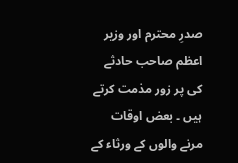صدرِ محترم اور وزیر اعظم صاحب حادثے کی پر زور مذمت کرتے ہیں ۔ بعض اوقات مرنے والوں کے ورثاء کے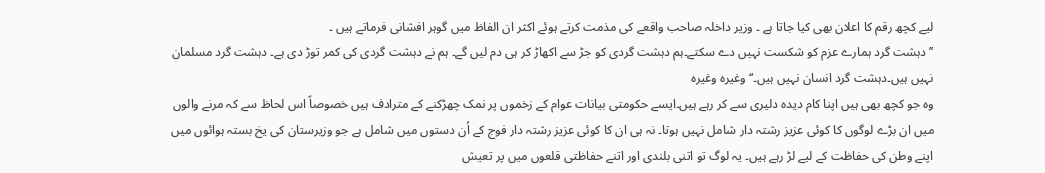لیے کچھ رقم کا اعلان بھی کیا جاتا ہے ۔ وزیر داخلہ صاحب واقعے کی مذمت کرتے ہوئے اکثر ان الفاظ میں گوہر افشانی فرماتے ہیں ۔
’’ دہشت گرد ہمارے عزم کو شکست نہیں دے سکتے۔ہم دہشت گردی کو جڑ سے اکھاڑ کر ہی دم لیں گے۔ ہم نے دہشت گردی کی کمر توڑ دی ہے۔ دہشت گرد مسلمان نہیں ہیں۔دہشت گرد انسان نہیں ہیں۔‘‘وغیرہ وغیرہ
وہ جو کچھ بھی ہیں اپنا کام دیدہ دلیری سے کر رہے ہیں۔ایسے حکومتی بیانات عوام کے زخموں پر نمک چھڑکنے کے مترادف ہیں خصوصاً اس لحاظ سے کہ مرنے والوں میں ان بڑے لوگوں کا کوئی عزیز رشتہ دار شامل نہیں ہوتا۔ نہ ہی ان کا کوئی عزیز رشتہ دار فوج کے اُن دستوں میں شامل ہے جو وزیرستان کی یخ بستہ ہوائوں میں اپنے وطن کی حفاظت کے لیے لڑ رہے ہیں۔ یہ لوگ تو اتنی بلندی اور اتنے حفاظتی قلعوں میں پر تعیش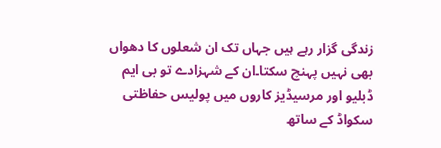زندگی گزار رہے ہیں جہاں تک ان شعلوں کا دھواں بھی نہیں پہنچ سکتا۔ان کے شہزادے تو بی ایم ڈبلیو اور مرسیڈیز کاروں میں پولیس حفاظتی سکواڈ کے ساتھ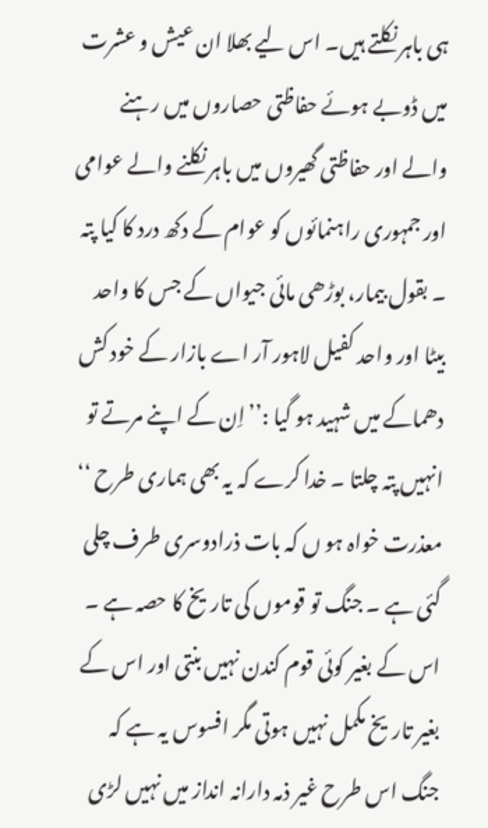ہی باہر نکلتے ہیں۔ اس لیے بھلا ان عیش و عشرت میں ڈوبے ہوئے حفاظتی حصاروں میں رہنے والے اور حفاظتی گھیروں میں باہر نکلنے والے عوامی اور جمہوری راہنمائوں کو عوام کے دکھ درد کا کیا پتہ ۔ بقول بیمار، بوڑھی مائی جیواں کے جس کا واحد بیٹا اور واحد کفیل لاہور آر اے بازار کے خود کش دھماکے میں شہید ہو گیا :’’اِن کے اپنے مرتے تو انہیں پتہ چلتا ۔ خدا کرے کہ یہ بھی ہماری طرح ‘‘
معذرت خواہ ہو ں کہ بات ذرادوسری طرف چلی گئی ہے ۔ جنگ تو قوموں کی تاریخ کا حصہ ہے ۔ اس کے بغیر کوئی قوم کندن نہیں بنتی اور اس کے بغیر تاریخ مکمل نہیں ہوتی مگر افسوس یہ ہے کہ جنگ اس طرح غیر ذمہ دارانہ انداز میں نہیں لڑی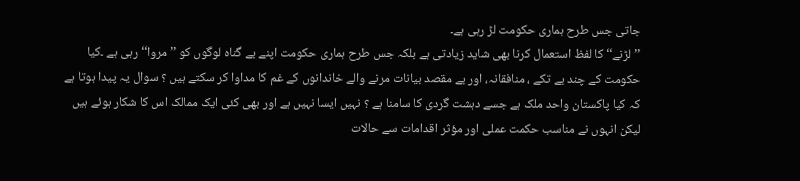جاتی جس طرح ہماری حکومت لڑ رہی ہے۔
’’لڑنے‘‘ کا لفظ استعمال کرنا بھی شاید زیادتی ہے بلکہ جس طرح ہماری حکومت اپنے بے گناہ لوگوں کو ’’مروا‘‘ رہی ہے ۔کیا حکومت کے چند بے تکے ، منافقانہ، اور بے مقصد بیانات مرنے والے خاندانوں کے غم کا مداوا کر سکتے ہیں ؟ سوال یہ پیدا ہوتا ہے کہ کیا پاکستان واحد ملک ہے جسے دہشت گردی کا سامنا ہے ؟ نہیں ایسا نہیں ہے اور بھی کئی ایک ممالک اس کا شکار ہوئے ہیں لیکن انہوں نے مناسب حکمت عملی اور مؤثر اقدامات سے حالات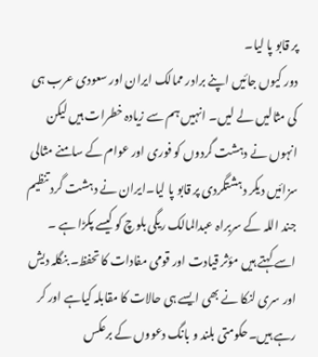پر قابو پا لیا۔
دور کیوں جائیں اپنے برادر ممالک ایران اور سعودی عرب ہی کی مثالیں لے لیں۔ انہیں ہم سے زیادہ خطرات ہیں لیکن انہوں نے دہشت گردوں کو فوری اور عوام کے سامنے مثالی سزائیں دیکر دہشتگردی پر قابو پا لیا۔ایران نے دہشت گرد تنظیم جند اللہ کے سربراہ عبدالمالک ریگی بلوچ کو کیسے پکڑا ہے ۔ اسے کہتے ہیں مؤثر قیادت اور قومی مفادات کا تحفظ۔ بنگلہ دیش اور سری لنکا نے بھی ایسے ہی حالات کا مقابلہ کیاہے اور کر رہے ہیں۔حکومتی بلند و بانگ دعووں کے برعکس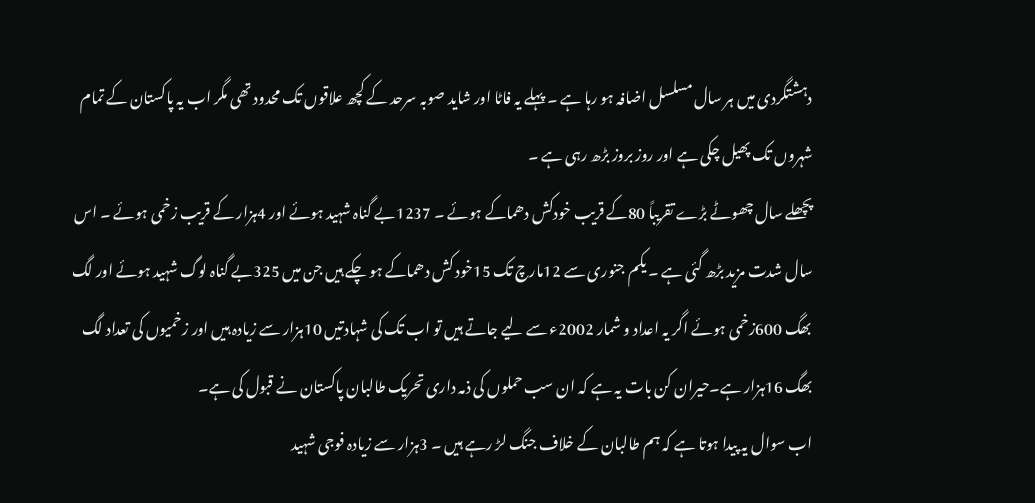دہشتگردی میں ہر سال مسلسل اضافہ ہو رہا ہے ۔ پہلے یہ فاٹا اور شاید صوبہ سرحد کے کچھ علاقوں تک محدود تھی مگر اب یہ پاکستان کے تمام شہروں تک پھیل چکی ہے اور روز بروز بڑھ رہی ہے ۔
پچھلے سال چھوٹے بڑے تقریباً 80کے قریب خودکش دھماکے ہوئے ۔ 1237بے گناہ شہید ہوئے اور 4ہزار کے قریب زخمی ہوئے ۔ اس سال شدت مزید بڑھ گئی ہے ۔ یکم جنوری سے 12مارچ تک 15خود کش دھماکے ہو چکے ہیں جن میں 325بے گناہ لوگ شہید ہوئے اور لگ بھگ 600زخمی ہوئے اگر یہ اعداد و شمار 2002ء سے لیے جاتے ہیں تو اب تک کی شہادتیں 10ہزار سے زیادہ ہیں اور زخمیوں کی تعداد لگ بھگ 16ہزار ہے۔حیران کن بات یہ ہے کہ ان سب حملوں کی ذمہ داری تحریک طالبان پاکستان نے قبول کی ہے۔
اب سوال یہ پیدا ہوتا ہے کہ ہم طالبان کے خلاف جنگ لڑ رہے ہیں ۔ 3ہزار سے زیادہ فوجی شہید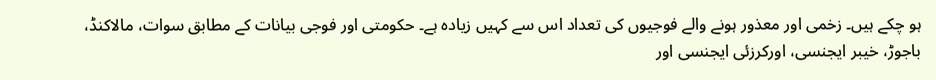ہو چکے ہیں۔ زخمی اور معذور ہونے والے فوجیوں کی تعداد اس سے کہیں زیادہ ہے۔ حکومتی اور فوجی بیانات کے مطابق سوات، مالاکنڈ، باجوڑ، خیبر ایجنسی، اورکرزئی ایجنسی اور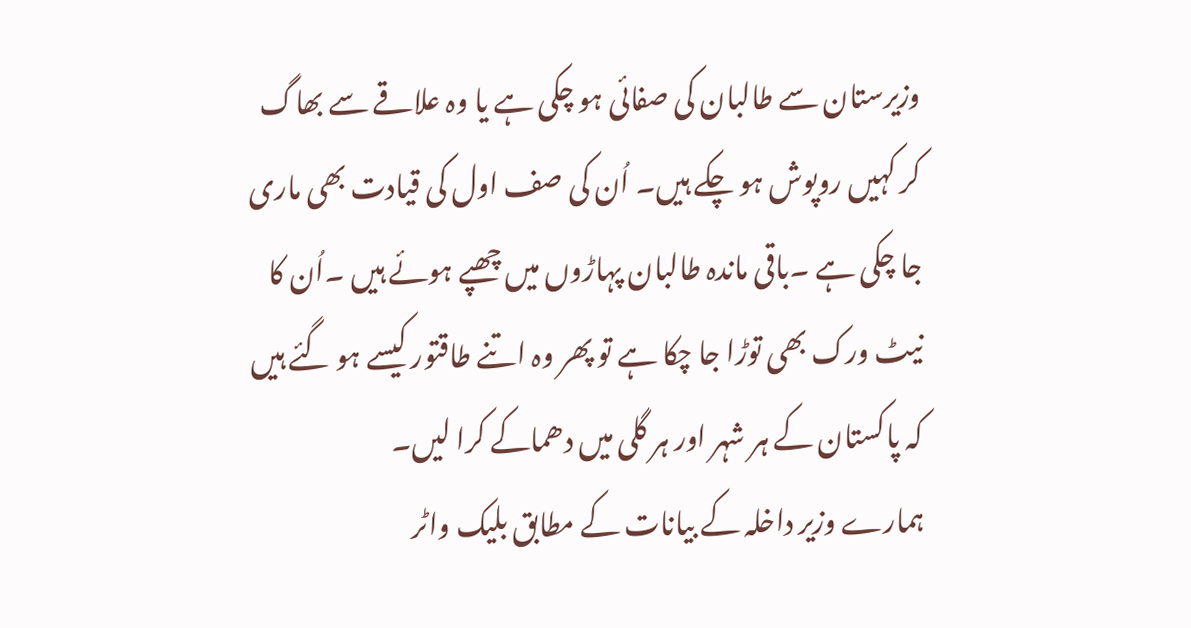وزیرستان سے طالبان کی صفائی ہو چکی ہے یا وہ علاقے سے بھاگ کر کہیں روپوش ہو چکے ہیں۔ اُن کی صف اول کی قیادت بھی ماری جا چکی ہے ۔باقی ماندہ طالبان پہاڑوں میں چھپے ہوئے ہیں ۔اُن کا نیٹ ورک بھی توڑا جا چکا ہے تو پھر وہ اتنے طاقتور کیسے ہو گئے ہیں کہ پاکستان کے ہر شہر اور ہر گلی میں دھماکے کرا لیں۔
ہمارے وزیر داخلہ کے بیانات کے مطابق بلیک واٹر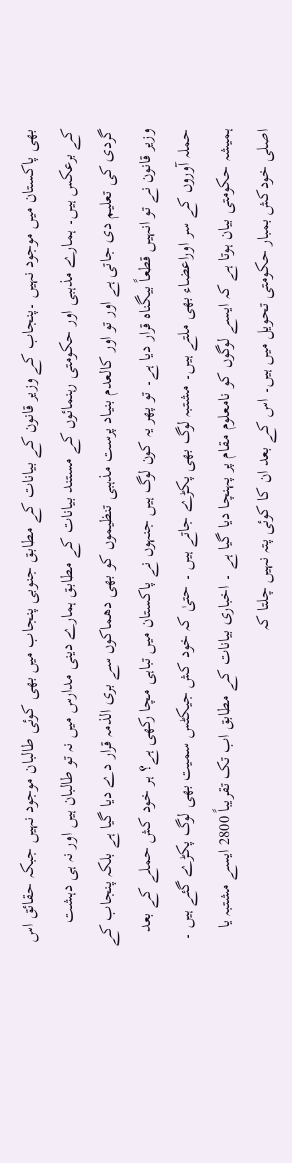بھی پاکستان میں موجود نہیں ۔پنجاب کے وزیر قانون کے بیانات کے مطابق جنوبی پنجاب میں بھی کوئی طالبان موجود نہیں جبکہ حقائق اس کے برعکس ہیں۔ ہمارے مذہبی اور حکومتی رہنمائوں کے مستند بیانات کے مطابق ہمارے دینی مدارس میں نہ تو طالبان ہیں اور نہ ہی دہشت گردی کی تعلیم دی جاتی ہے اور تو اور کالعدم بنیاد پرست مذہبی تنظیموں کو بھی دھماکوں سے بری الذمہ قرار دے دیا گیا ہے بلکہ پنجاب کے وزیر قانون نے تو انہیں قطعاً بیگناہ قرار دیا ہے۔ تو پھر یہ کون لوگ ہیں جنہوں نے پاکستان میں تباہی مچا رکھی ہے؟ ہر خود کش حملے کے بعد حملہ آوروں کے سر اوراعضاء بھی ملتے ہیں۔ مشتبہ لوگ بھی پکڑے جاتے ہیں ۔ حتیٰ کہ خود کش جیکٹس سمیت بھی لوگ پکڑے گئے ہیں ۔
ہمیشہ حکومتی بیان ہوتا ہے کہ ایسے لوگوں کو نامعلوم مقام پر پہنچا دیا گیا ہے ۔ اخباری بیانات کے مطابق اب تک تقریباً 2800 ایسے مشتبہ یا اصلی خودکش بمبار حکومتی تحویل میں ہیں۔ اس کے بعد ان کا کوئی پتہ نہیں چلتا کہ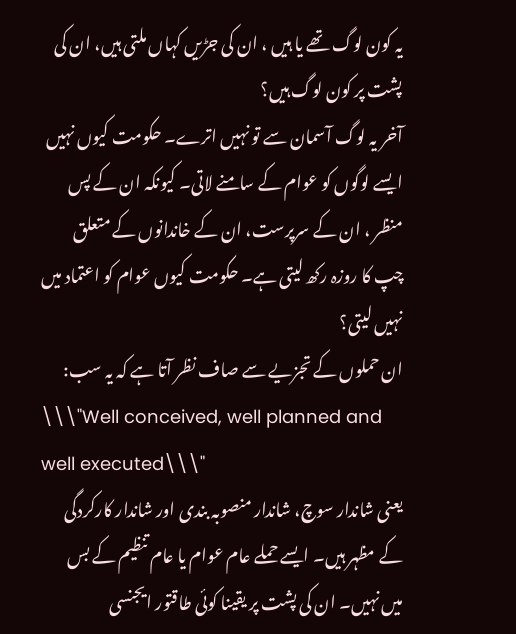یہ کون لوگ تھے یا ہیں ، ان کی جڑیں کہاں ملتی ہیں، ان کی پشت پر کون لوگ ہیں؟
آخر یہ لوگ آسمان سے تو نہیں اترے۔ حکومت کیوں نہیں ایسے لوگوں کو عوام کے سامنے لاتی۔ کیونکہ ان کے پس منظر ، ان کے سرپرست، ان کے خاندانوں کے متعلق چپ کا روزہ رکھ لیتی ہے۔ حکومت کیوں عوام کو اعتماد میں نہیں لیتی؟
ان حملوں کے تجزیے سے صاف نظر آتا ہے کہ یہ سب:
\\\"Well conceived, well planned and well executed\\\"
یعنی شاندار سوچ، شاندار منصوبہ بندی اور شاندار کارکردگی کے مظہر ہیں۔ ایسے حملے عام عوام یا عام تنظیم کے بس میں نہیں۔ ان کی پشت پر یقینا کوئی طاقتور ایجنسی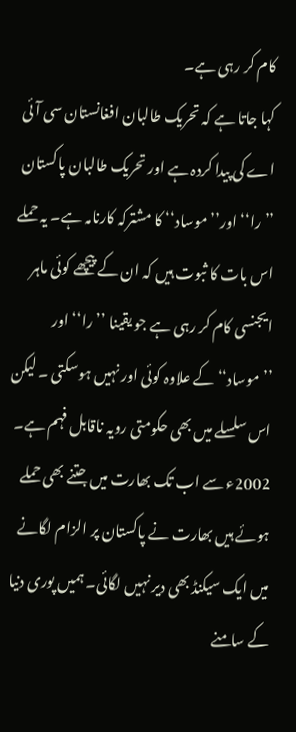کام کر رہی ہے۔
کہا جاتا ہے کہ تحریک طالبان افغانستان سی آئی اے کی پیدا کردہ ہے اور تحریک طالبان پاکستان ’’را‘‘ اور’’ موساد‘‘ کا مشترکہ کارنامہ ہے۔ یہ حملے اس بات کا ثبوت ہیں کہ ان کے پیچھے کوئی ماہر ایجنسی کام کر رہی ہے جو یقینا ’’را‘‘ اور ’’موساد‘‘ کے علاوہ کوئی اور نہیں ہوسکتی ۔ لیکن اس سلسلے میں بھی حکومتی رویہ ناقابل فہم ہے۔
2002ء سے اب تک بھارت میں جتنے بھی حملے ہوئے ہیں بھارت نے پاکستان پر الزام لگانے میں ایک سیکنڈ بھی دیر نہیں لگائی۔ ہمیں پوری دنیا کے سامنے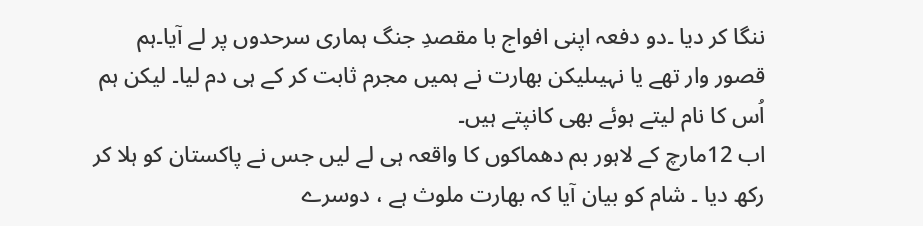ننگا کر دیا ۔دو دفعہ اپنی افواج با مقصدِ جنگ ہماری سرحدوں پر لے آیا۔ہم قصور وار تھے یا نہیںلیکن بھارت نے ہمیں مجرم ثابت کر کے ہی دم لیا۔ لیکن ہم اُس کا نام لیتے ہوئے بھی کانپتے ہیں۔
اب 12مارچ کے لاہور بم دھماکوں کا واقعہ ہی لے لیں جس نے پاکستان کو ہلا کر رکھ دیا ۔ شام کو بیان آیا کہ بھارت ملوث ہے ، دوسرے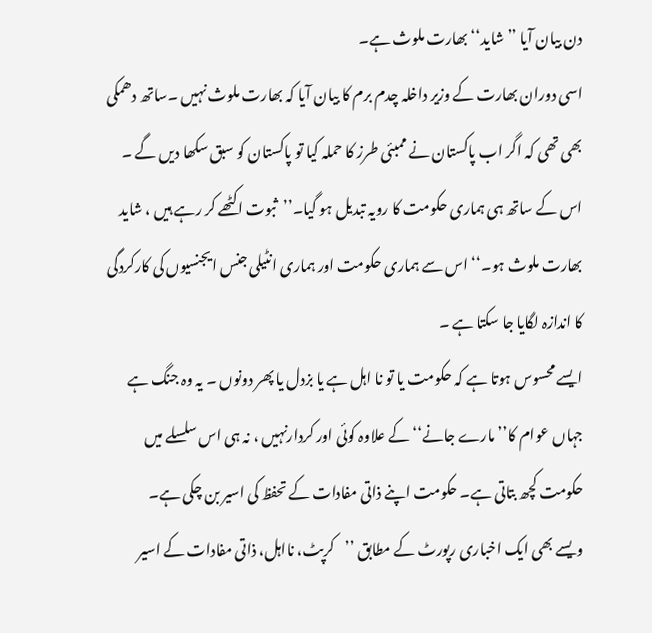دن بیان آیا ’’شاید‘‘ بھارت ملوث ہے۔
اسی دوران بھارت کے وزیر داخلہ چدم برم کا بیان آیا کہ بھارت ملوث نہیں ۔ساتھ دھمکی بھی تھی کہ اگر اب پاکستان نے ممبئی طرز کا حملہ کیا تو پاکستان کو سبق سکھا دیں گے ۔ اس کے ساتھ ہی ہماری حکومت کا رویہ تبدیل ہو گیا۔’’ثبوت اکٹھے کر رہے ہیں ، شاید بھارت ملوث ہو۔‘‘ اس سے ہماری حکومت اور ہماری انٹیلی جنس ایجنسیوں کی کارکردگی کا اندازہ لگایا جا سکتا ہے ۔
ایسے محسوس ہوتا ہے کہ حکومت یا تو نا اہل ہے یا بزدل یا پھر دونوں ۔ یہ وہ جنگ ہے جہاں عوام کا’’ مارے جانے‘‘ کے علاوہ کوئی اور کردارنہیں ، نہ ہی اس سلسلے میں حکومت کچھ بتاتی ہے۔ حکومت اپنے ذاتی مفادات کے تحفظ کی اسیر بن چکی ہے۔
ویسے بھی ایک اخباری رپورٹ کے مطابق ’’کرپٹ، نااہل، ذاتی مفادات کے اسیر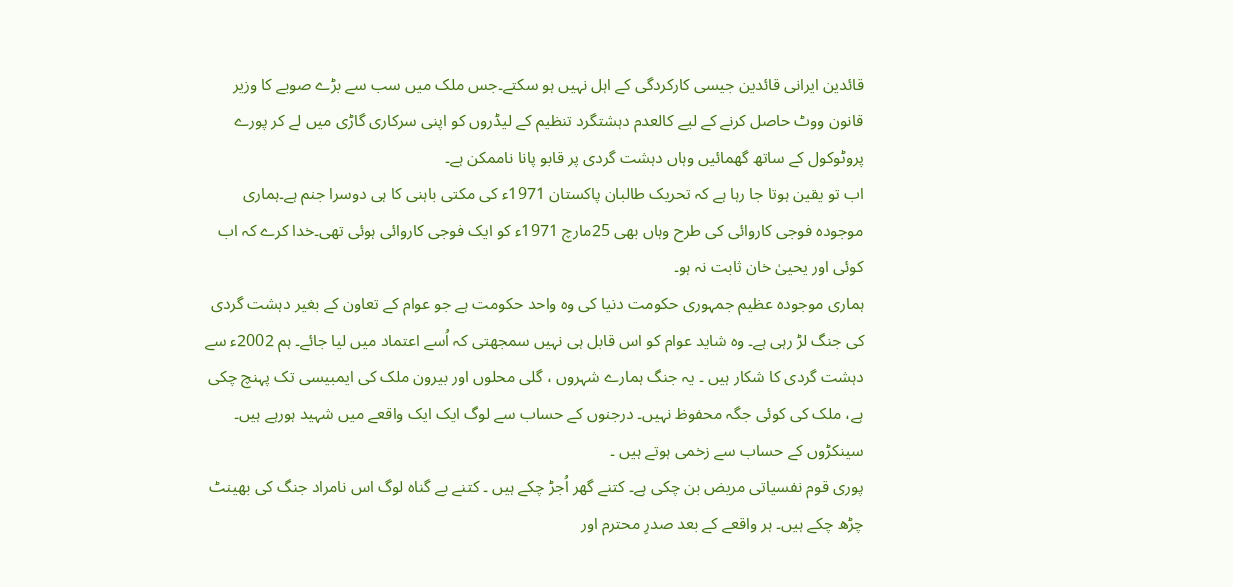قائدین ایرانی قائدین جیسی کارکردگی کے اہل نہیں ہو سکتے۔جس ملک میں سب سے بڑے صوبے کا وزیر قانون ووٹ حاصل کرنے کے لیے کالعدم دہشتگرد تنظیم کے لیڈروں کو اپنی سرکاری گاڑی میں لے کر پورے پروٹوکول کے ساتھ گھمائیں وہاں دہشت گردی پر قابو پانا ناممکن ہے۔
اب تو یقین ہوتا جا رہا ہے کہ تحریک طالبان پاکستان 1971ء کی مکتی باہنی کا ہی دوسرا جنم ہے۔ہماری موجودہ فوجی کاروائی کی طرح وہاں بھی 25مارچ 1971ء کو ایک فوجی کاروائی ہوئی تھی۔خدا کرے کہ اب کوئی اور یحییٰ خان ثابت نہ ہو۔
ہماری موجودہ عظیم جمہوری حکومت دنیا کی وہ واحد حکومت ہے جو عوام کے تعاون کے بغیر دہشت گردی کی جنگ لڑ رہی ہے۔ وہ شاید عوام کو اس قابل ہی نہیں سمجھتی کہ اُسے اعتماد میں لیا جائے۔ ہم 2002ء سے دہشت گردی کا شکار ہیں ۔ یہ جنگ ہمارے شہروں ، گلی محلوں اور بیرون ملک کی ایمبیسی تک پہنچ چکی ہے، ملک کی کوئی جگہ محفوظ نہیں۔ درجنوں کے حساب سے لوگ ایک ایک واقعے میں شہید ہورہے ہیں۔ سینکڑوں کے حساب سے زخمی ہوتے ہیں ۔
پوری قوم نفسیاتی مریض بن چکی ہے۔ کتنے گھر اُجڑ چکے ہیں ۔ کتنے بے گناہ لوگ اس نامراد جنگ کی بھینٹ چڑھ چکے ہیں۔ ہر واقعے کے بعد صدرِ محترم اور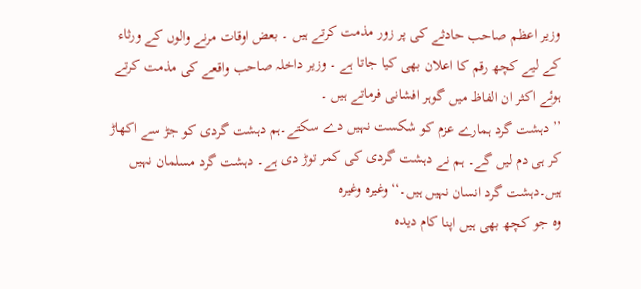وزیر اعظم صاحب حادثے کی پر زور مذمت کرتے ہیں ۔ بعض اوقات مرنے والوں کے ورثاء کے لیے کچھ رقم کا اعلان بھی کیا جاتا ہے ۔ وزیر داخلہ صاحب واقعے کی مذمت کرتے ہوئے اکثر ان الفاظ میں گوہر افشانی فرماتے ہیں ۔
’’ دہشت گرد ہمارے عزم کو شکست نہیں دے سکتے۔ہم دہشت گردی کو جڑ سے اکھاڑ کر ہی دم لیں گے۔ ہم نے دہشت گردی کی کمر توڑ دی ہے۔ دہشت گرد مسلمان نہیں ہیں۔دہشت گرد انسان نہیں ہیں۔‘‘وغیرہ وغیرہ
وہ جو کچھ بھی ہیں اپنا کام دیدہ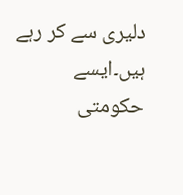دلیری سے کر رہے ہیں۔ایسے حکومتی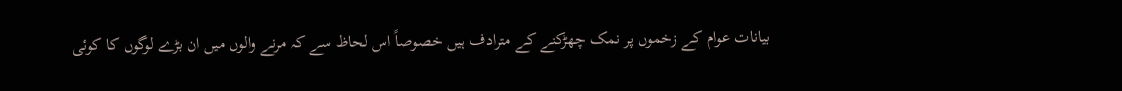بیانات عوام کے زخموں پر نمک چھڑکنے کے مترادف ہیں خصوصاً اس لحاظ سے کہ مرنے والوں میں ان بڑے لوگوں کا کوئی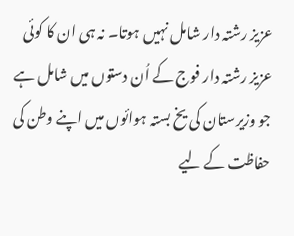عزیز رشتہ دار شامل نہیں ہوتا۔ نہ ہی ان کا کوئی عزیز رشتہ دار فوج کے اُن دستوں میں شامل ہے جو وزیرستان کی یخ بستہ ہوائوں میں اپنے وطن کی حفاظت کے لیے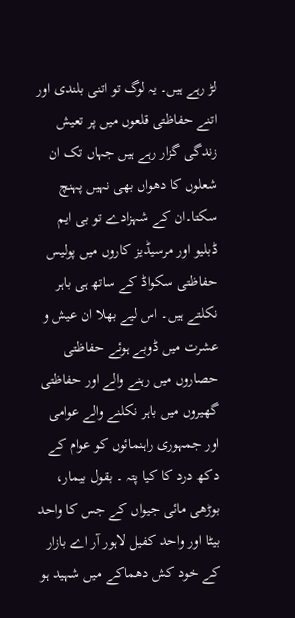لڑ رہے ہیں۔ یہ لوگ تو اتنی بلندی اور اتنے حفاظتی قلعوں میں پر تعیش زندگی گزار رہے ہیں جہاں تک ان شعلوں کا دھواں بھی نہیں پہنچ سکتا۔ان کے شہزادے تو بی ایم ڈبلیو اور مرسیڈیز کاروں میں پولیس حفاظتی سکواڈ کے ساتھ ہی باہر نکلتے ہیں۔ اس لیے بھلا ان عیش و عشرت میں ڈوبے ہوئے حفاظتی حصاروں میں رہنے والے اور حفاظتی گھیروں میں باہر نکلنے والے عوامی اور جمہوری راہنمائوں کو عوام کے دکھ درد کا کیا پتہ ۔ بقول بیمار، بوڑھی مائی جیواں کے جس کا واحد بیٹا اور واحد کفیل لاہور آر اے بازار کے خود کش دھماکے میں شہید ہو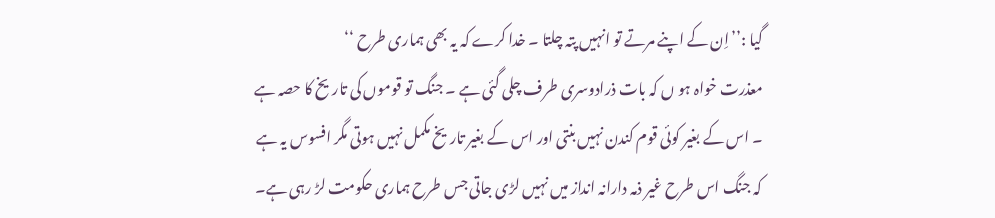گیا :’’اِن کے اپنے مرتے تو انہیں پتہ چلتا ۔ خدا کرے کہ یہ بھی ہماری طرح ‘‘
معذرت خواہ ہو ں کہ بات ذرادوسری طرف چلی گئی ہے ۔ جنگ تو قوموں کی تاریخ کا حصہ ہے ۔ اس کے بغیر کوئی قوم کندن نہیں بنتی اور اس کے بغیر تاریخ مکمل نہیں ہوتی مگر افسوس یہ ہے کہ جنگ اس طرح غیر ذمہ دارانہ انداز میں نہیں لڑی جاتی جس طرح ہماری حکومت لڑ رہی ہے۔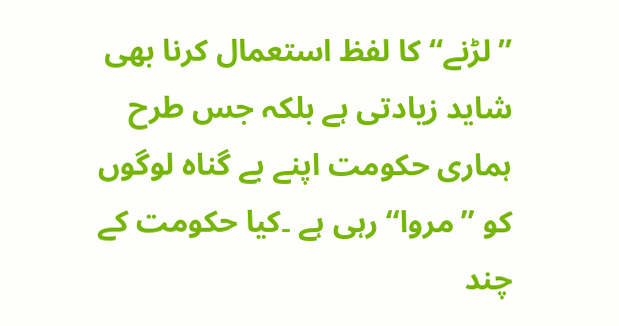’’لڑنے‘‘ کا لفظ استعمال کرنا بھی شاید زیادتی ہے بلکہ جس طرح ہماری حکومت اپنے بے گناہ لوگوں کو ’’مروا‘‘ رہی ہے ۔کیا حکومت کے چند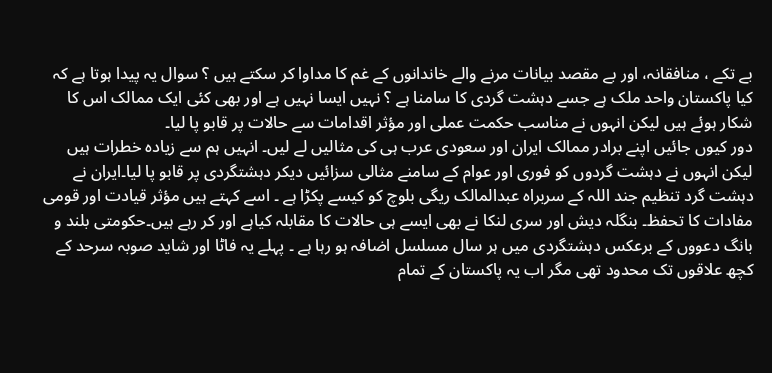بے تکے ، منافقانہ، اور بے مقصد بیانات مرنے والے خاندانوں کے غم کا مداوا کر سکتے ہیں ؟ سوال یہ پیدا ہوتا ہے کہ کیا پاکستان واحد ملک ہے جسے دہشت گردی کا سامنا ہے ؟ نہیں ایسا نہیں ہے اور بھی کئی ایک ممالک اس کا شکار ہوئے ہیں لیکن انہوں نے مناسب حکمت عملی اور مؤثر اقدامات سے حالات پر قابو پا لیا۔
دور کیوں جائیں اپنے برادر ممالک ایران اور سعودی عرب ہی کی مثالیں لے لیں۔ انہیں ہم سے زیادہ خطرات ہیں لیکن انہوں نے دہشت گردوں کو فوری اور عوام کے سامنے مثالی سزائیں دیکر دہشتگردی پر قابو پا لیا۔ایران نے دہشت گرد تنظیم جند اللہ کے سربراہ عبدالمالک ریگی بلوچ کو کیسے پکڑا ہے ۔ اسے کہتے ہیں مؤثر قیادت اور قومی مفادات کا تحفظ۔ بنگلہ دیش اور سری لنکا نے بھی ایسے ہی حالات کا مقابلہ کیاہے اور کر رہے ہیں۔حکومتی بلند و بانگ دعووں کے برعکس دہشتگردی میں ہر سال مسلسل اضافہ ہو رہا ہے ۔ پہلے یہ فاٹا اور شاید صوبہ سرحد کے کچھ علاقوں تک محدود تھی مگر اب یہ پاکستان کے تمام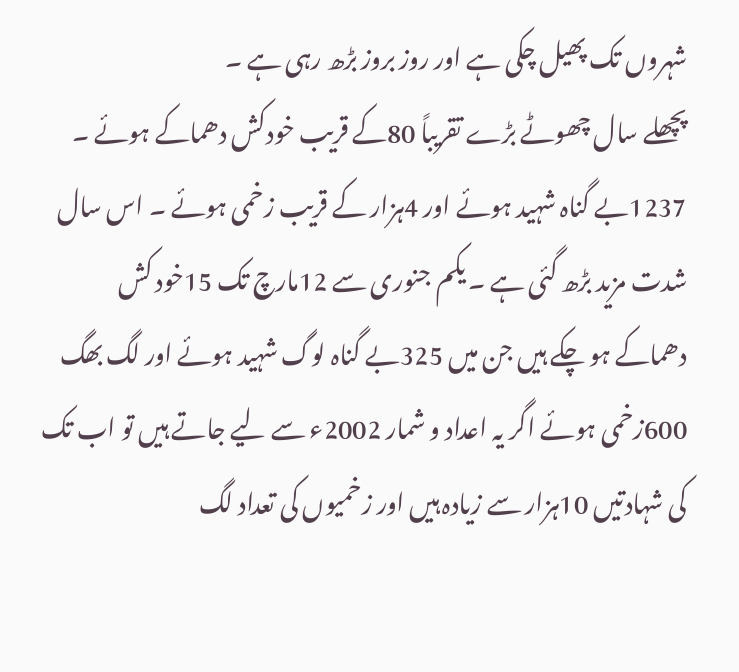شہروں تک پھیل چکی ہے اور روز بروز بڑھ رہی ہے ۔
پچھلے سال چھوٹے بڑے تقریباً 80کے قریب خودکش دھماکے ہوئے ۔ 1237بے گناہ شہید ہوئے اور 4ہزار کے قریب زخمی ہوئے ۔ اس سال شدت مزید بڑھ گئی ہے ۔ یکم جنوری سے 12مارچ تک 15خود کش دھماکے ہو چکے ہیں جن میں 325بے گناہ لوگ شہید ہوئے اور لگ بھگ 600زخمی ہوئے اگر یہ اعداد و شمار 2002ء سے لیے جاتے ہیں تو اب تک کی شہادتیں 10ہزار سے زیادہ ہیں اور زخمیوں کی تعداد لگ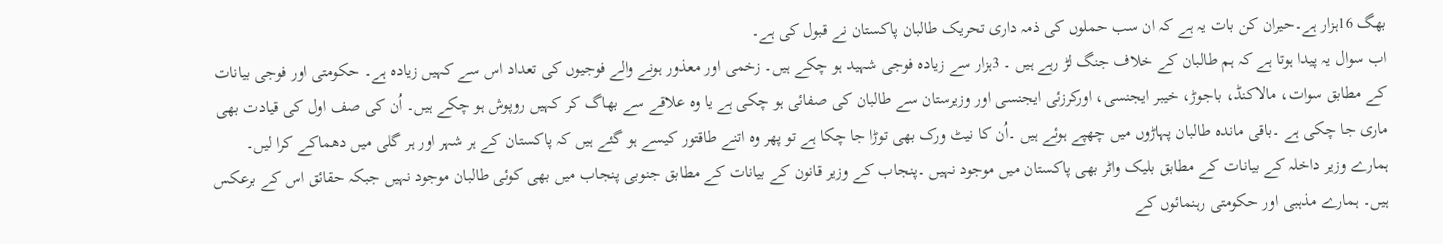بھگ 16ہزار ہے۔حیران کن بات یہ ہے کہ ان سب حملوں کی ذمہ داری تحریک طالبان پاکستان نے قبول کی ہے۔
اب سوال یہ پیدا ہوتا ہے کہ ہم طالبان کے خلاف جنگ لڑ رہے ہیں ۔ 3ہزار سے زیادہ فوجی شہید ہو چکے ہیں۔ زخمی اور معذور ہونے والے فوجیوں کی تعداد اس سے کہیں زیادہ ہے۔ حکومتی اور فوجی بیانات کے مطابق سوات، مالاکنڈ، باجوڑ، خیبر ایجنسی، اورکرزئی ایجنسی اور وزیرستان سے طالبان کی صفائی ہو چکی ہے یا وہ علاقے سے بھاگ کر کہیں روپوش ہو چکے ہیں۔ اُن کی صف اول کی قیادت بھی ماری جا چکی ہے ۔باقی ماندہ طالبان پہاڑوں میں چھپے ہوئے ہیں ۔اُن کا نیٹ ورک بھی توڑا جا چکا ہے تو پھر وہ اتنے طاقتور کیسے ہو گئے ہیں کہ پاکستان کے ہر شہر اور ہر گلی میں دھماکے کرا لیں۔
ہمارے وزیر داخلہ کے بیانات کے مطابق بلیک واٹر بھی پاکستان میں موجود نہیں ۔پنجاب کے وزیر قانون کے بیانات کے مطابق جنوبی پنجاب میں بھی کوئی طالبان موجود نہیں جبکہ حقائق اس کے برعکس ہیں۔ ہمارے مذہبی اور حکومتی رہنمائوں کے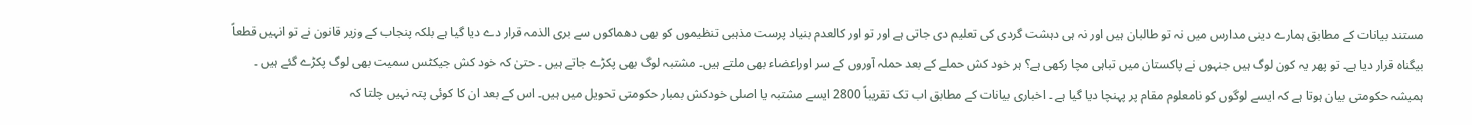مستند بیانات کے مطابق ہمارے دینی مدارس میں نہ تو طالبان ہیں اور نہ ہی دہشت گردی کی تعلیم دی جاتی ہے اور تو اور کالعدم بنیاد پرست مذہبی تنظیموں کو بھی دھماکوں سے بری الذمہ قرار دے دیا گیا ہے بلکہ پنجاب کے وزیر قانون نے تو انہیں قطعاً بیگناہ قرار دیا ہے۔ تو پھر یہ کون لوگ ہیں جنہوں نے پاکستان میں تباہی مچا رکھی ہے؟ ہر خود کش حملے کے بعد حملہ آوروں کے سر اوراعضاء بھی ملتے ہیں۔ مشتبہ لوگ بھی پکڑے جاتے ہیں ۔ حتیٰ کہ خود کش جیکٹس سمیت بھی لوگ پکڑے گئے ہیں ۔
ہمیشہ حکومتی بیان ہوتا ہے کہ ایسے لوگوں کو نامعلوم مقام پر پہنچا دیا گیا ہے ۔ اخباری بیانات کے مطابق اب تک تقریباً 2800 ایسے مشتبہ یا اصلی خودکش بمبار حکومتی تحویل میں ہیں۔ اس کے بعد ان کا کوئی پتہ نہیں چلتا کہ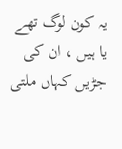یہ کون لوگ تھے یا ہیں ، ان کی جڑیں کہاں ملتی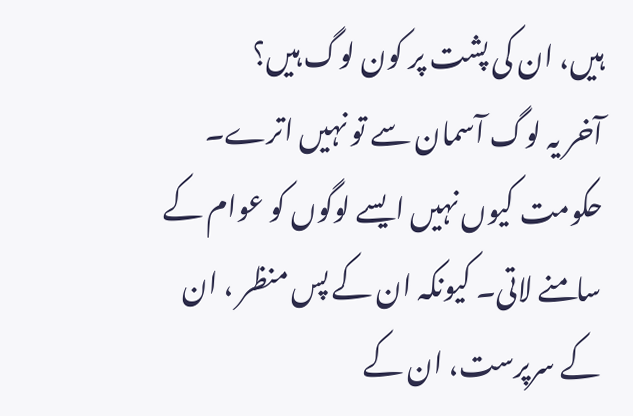ہیں، ان کی پشت پر کون لوگ ہیں؟
آخر یہ لوگ آسمان سے تو نہیں اترے۔ حکومت کیوں نہیں ایسے لوگوں کو عوام کے سامنے لاتی۔ کیونکہ ان کے پس منظر ، ان کے سرپرست، ان کے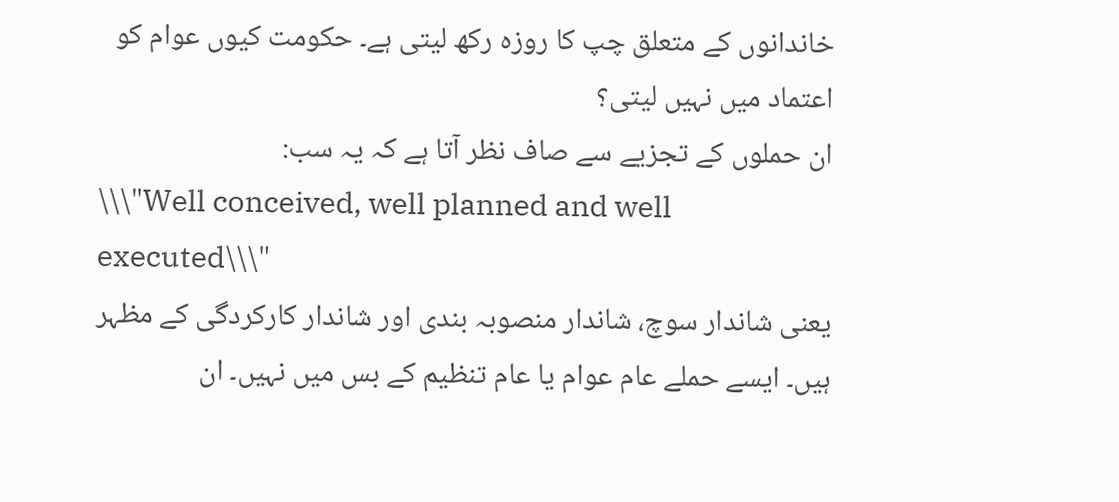خاندانوں کے متعلق چپ کا روزہ رکھ لیتی ہے۔ حکومت کیوں عوام کو اعتماد میں نہیں لیتی؟
ان حملوں کے تجزیے سے صاف نظر آتا ہے کہ یہ سب:
\\\"Well conceived, well planned and well executed\\\"
یعنی شاندار سوچ، شاندار منصوبہ بندی اور شاندار کارکردگی کے مظہر ہیں۔ ایسے حملے عام عوام یا عام تنظیم کے بس میں نہیں۔ ان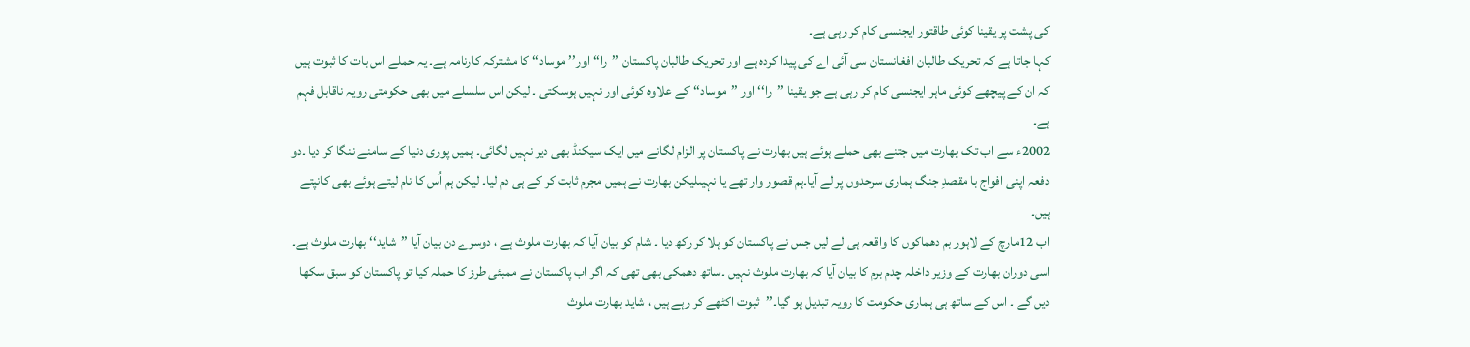کی پشت پر یقینا کوئی طاقتور ایجنسی کام کر رہی ہے۔
کہا جاتا ہے کہ تحریک طالبان افغانستان سی آئی اے کی پیدا کردہ ہے اور تحریک طالبان پاکستان ’’را‘‘ اور’’ موساد‘‘ کا مشترکہ کارنامہ ہے۔ یہ حملے اس بات کا ثبوت ہیں کہ ان کے پیچھے کوئی ماہر ایجنسی کام کر رہی ہے جو یقینا ’’را‘‘ اور ’’موساد‘‘ کے علاوہ کوئی اور نہیں ہوسکتی ۔ لیکن اس سلسلے میں بھی حکومتی رویہ ناقابل فہم ہے۔
2002ء سے اب تک بھارت میں جتنے بھی حملے ہوئے ہیں بھارت نے پاکستان پر الزام لگانے میں ایک سیکنڈ بھی دیر نہیں لگائی۔ ہمیں پوری دنیا کے سامنے ننگا کر دیا ۔دو دفعہ اپنی افواج با مقصدِ جنگ ہماری سرحدوں پر لے آیا۔ہم قصور وار تھے یا نہیںلیکن بھارت نے ہمیں مجرم ثابت کر کے ہی دم لیا۔ لیکن ہم اُس کا نام لیتے ہوئے بھی کانپتے ہیں۔
اب 12مارچ کے لاہور بم دھماکوں کا واقعہ ہی لے لیں جس نے پاکستان کو ہلا کر رکھ دیا ۔ شام کو بیان آیا کہ بھارت ملوث ہے ، دوسرے دن بیان آیا ’’شاید‘‘ بھارت ملوث ہے۔
اسی دوران بھارت کے وزیر داخلہ چدم برم کا بیان آیا کہ بھارت ملوث نہیں ۔ساتھ دھمکی بھی تھی کہ اگر اب پاکستان نے ممبئی طرز کا حملہ کیا تو پاکستان کو سبق سکھا دیں گے ۔ اس کے ساتھ ہی ہماری حکومت کا رویہ تبدیل ہو گیا۔’’ثبوت اکٹھے کر رہے ہیں ، شاید بھارت ملوث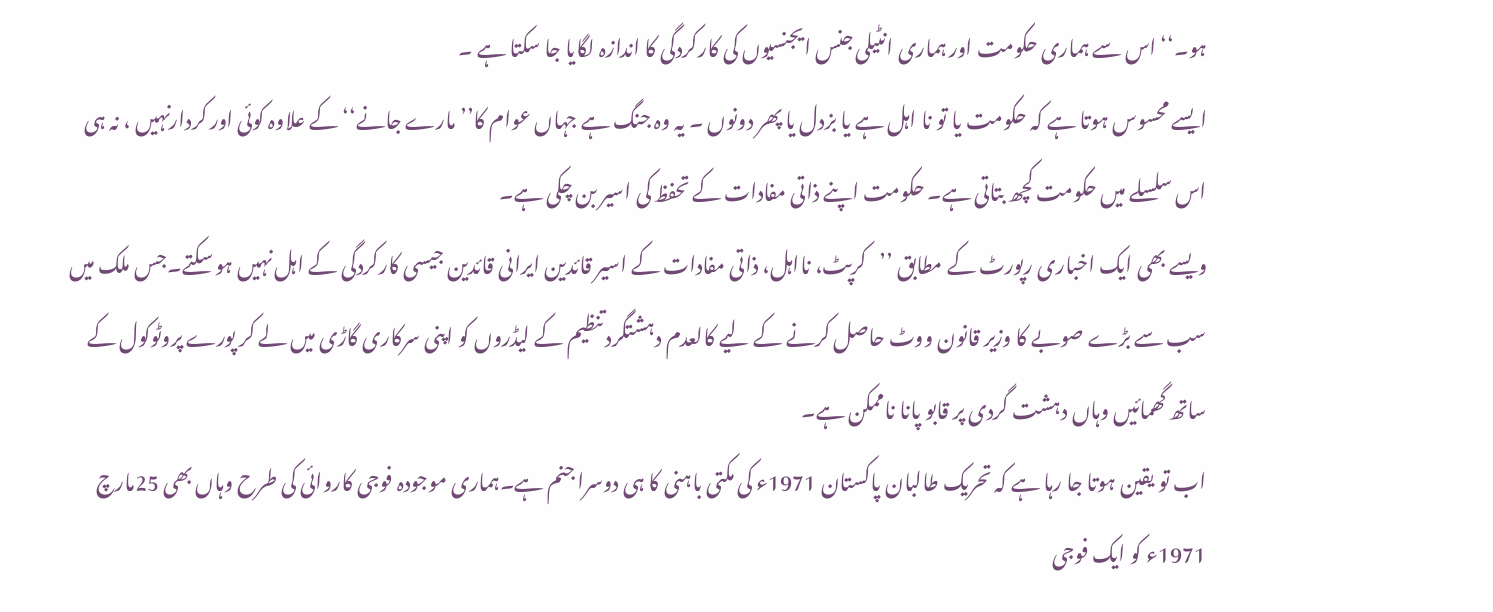ہو۔‘‘ اس سے ہماری حکومت اور ہماری انٹیلی جنس ایجنسیوں کی کارکردگی کا اندازہ لگایا جا سکتا ہے ۔
ایسے محسوس ہوتا ہے کہ حکومت یا تو نا اہل ہے یا بزدل یا پھر دونوں ۔ یہ وہ جنگ ہے جہاں عوام کا’’ مارے جانے‘‘ کے علاوہ کوئی اور کردارنہیں ، نہ ہی اس سلسلے میں حکومت کچھ بتاتی ہے۔ حکومت اپنے ذاتی مفادات کے تحفظ کی اسیر بن چکی ہے۔
ویسے بھی ایک اخباری رپورٹ کے مطابق ’’کرپٹ، نااہل، ذاتی مفادات کے اسیر قائدین ایرانی قائدین جیسی کارکردگی کے اہل نہیں ہو سکتے۔جس ملک میں سب سے بڑے صوبے کا وزیر قانون ووٹ حاصل کرنے کے لیے کالعدم دہشتگرد تنظیم کے لیڈروں کو اپنی سرکاری گاڑی میں لے کر پورے پروٹوکول کے ساتھ گھمائیں وہاں دہشت گردی پر قابو پانا ناممکن ہے۔
اب تو یقین ہوتا جا رہا ہے کہ تحریک طالبان پاکستان 1971ء کی مکتی باہنی کا ہی دوسرا جنم ہے۔ہماری موجودہ فوجی کاروائی کی طرح وہاں بھی 25مارچ 1971ء کو ایک فوجی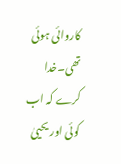کاروائی ہوئی تھی۔خدا کرے کہ اب کوئی اور یحییٰ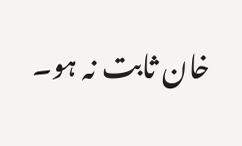خان ثابت نہ ہو۔